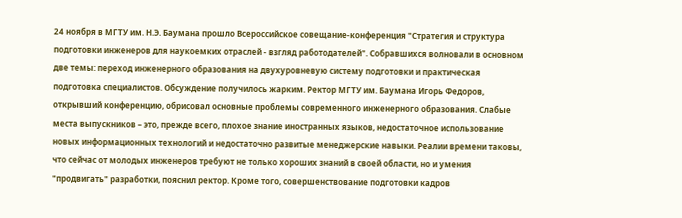24 ноября в МГТУ им. Н.Э. Баумана прошло Всероссийское совещание-конференция "Стратегия и структура подготовки инженеров для наукоемких отраслей - взгляд работодателей". Собравшихся волновали в основном две темы: переход инженерного образования на двухуровневую систему подготовки и практическая подготовка специалистов. Обсуждение получилось жарким. Ректор МГТУ им. Баумана Игорь Федоров, открывший конференцию, обрисовал основные проблемы современного инженерного образования. Слабые места выпускников – это, прежде всего, плохое знание иностранных языков, недостаточное использование новых информационных технологий и недостаточно развитые менеджерские навыки. Реалии времени таковы, что сейчас от молодых инженеров требуют не только хороших знаний в своей области, но и умения "продвигать" разработки, пояснил ректор. Кроме того, совершенствование подготовки кадров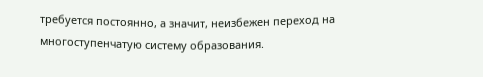требуется постоянно, а значит, неизбежен переход на многоступенчатую систему образования.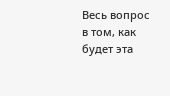Весь вопрос в том, как будет эта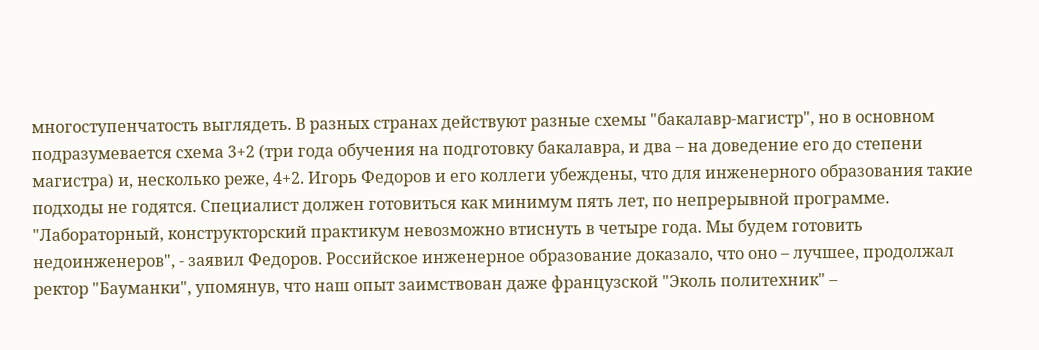многоступенчатость выглядеть. В разных странах действуют разные схемы "бакалавр-магистр", но в основном подразумевается схема 3+2 (три года обучения на подготовку бакалавра, и два – на доведение его до степени магистра) и, несколько реже, 4+2. Игорь Федоров и его коллеги убеждены, что для инженерного образования такие подходы не годятся. Специалист должен готовиться как минимум пять лет, по непрерывной программе. "Лабораторный, конструкторский практикум невозможно втиснуть в четыре года. Мы будем готовить недоинженеров", - заявил Федоров. Российское инженерное образование доказало, что оно – лучшее, продолжал ректор "Бауманки", упомянув, что наш опыт заимствован даже французской "Эколь политехник" –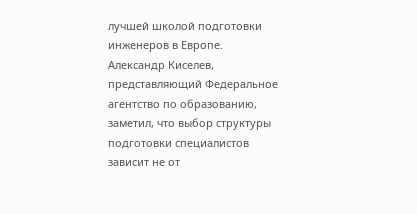лучшей школой подготовки инженеров в Европе. Александр Киселев, представляющий Федеральное агентство по образованию, заметил, что выбор структуры подготовки специалистов зависит не от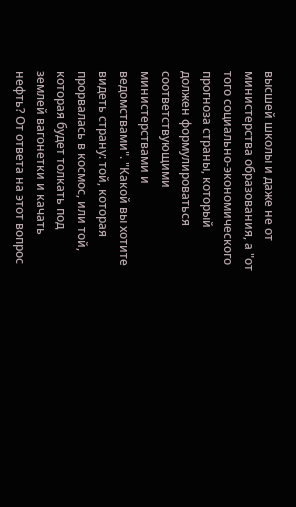высшей школы и даже не от министерства образования, а "от того социально-экономического прогноза страны, который должен формулироваться соответствующими министерствами и ведомствами". "Какой вы хотите видеть страну: той, которая прорвалась в космос, или той, которая будет толкать под землей вагонетки и качать нефть? От ответа на этот вопрос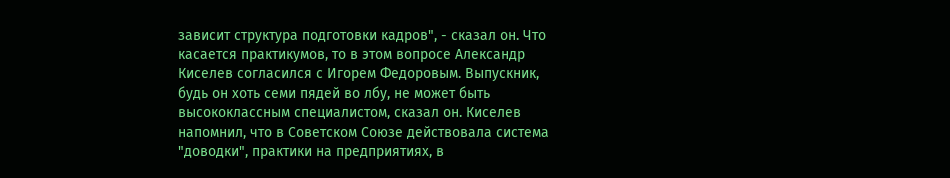зависит структура подготовки кадров", - сказал он. Что касается практикумов, то в этом вопросе Александр Киселев согласился с Игорем Федоровым. Выпускник, будь он хоть семи пядей во лбу, не может быть высококлассным специалистом, сказал он. Киселев напомнил, что в Советском Союзе действовала система "доводки", практики на предприятиях, в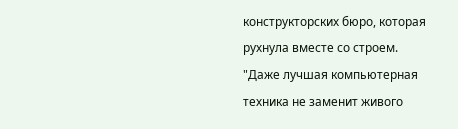конструкторских бюро, которая рухнула вместе со строем. "Даже лучшая компьютерная техника не заменит живого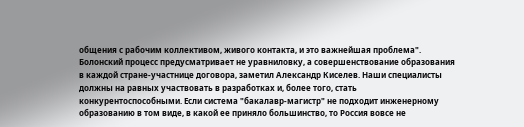общения с рабочим коллективом, живого контакта, и это важнейшая проблема". Болонский процесс предусматривает не уравниловку, а совершенствование образования в каждой стране-участнице договора, заметил Александр Киселев. Наши специалисты должны на равных участвовать в разработках и, более того, стать конкурентоспособными. Если система "бакалавр-магистр" не подходит инженерному образованию в том виде, в какой ее приняло большинство, то Россия вовсе не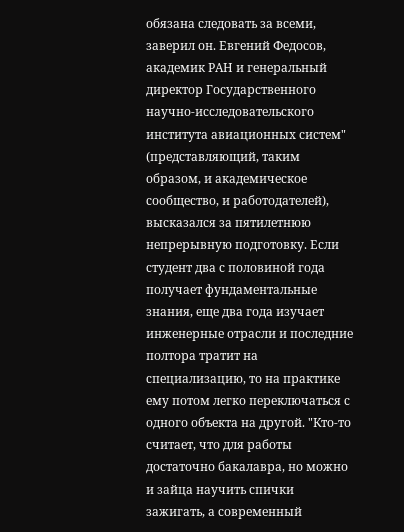обязана следовать за всеми, заверил он. Евгений Федосов, академик РАН и генеральный директор Государственного научно-исследовательского института авиационных систем" (представляющий, таким образом, и академическое сообщество, и работодателей), высказался за пятилетнюю непрерывную подготовку. Если студент два с половиной года получает фундаментальные знания, еще два года изучает инженерные отрасли и последние полтора тратит на специализацию, то на практике ему потом легко переключаться с одного объекта на другой. "Кто-то считает, что для работы достаточно бакалавра, но можно и зайца научить спички зажигать, а современный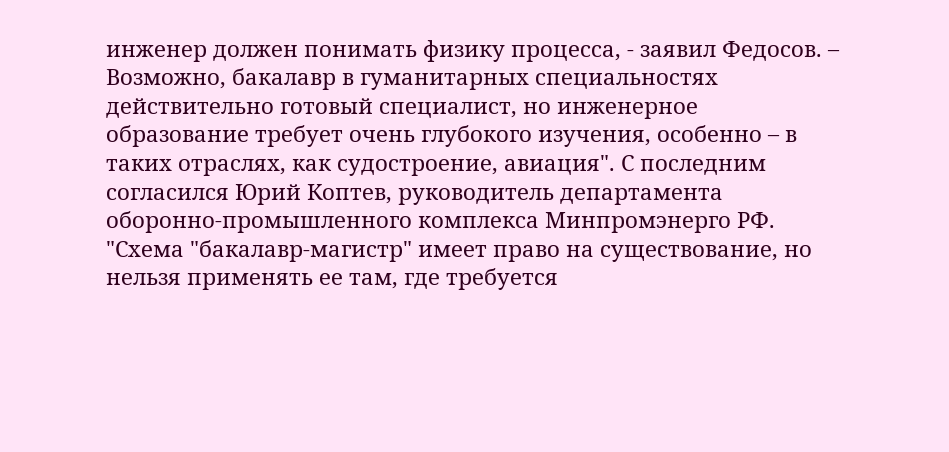инженер должен понимать физику процесса, - заявил Федосов. – Возможно, бакалавр в гуманитарных специальностях действительно готовый специалист, но инженерное образование требует очень глубокого изучения, особенно – в таких отраслях, как судостроение, авиация". С последним согласился Юрий Коптев, руководитель департамента оборонно-промышленного комплекса Минпромэнерго РФ. "Схема "бакалавр-магистр" имеет право на существование, но нельзя применять ее там, где требуется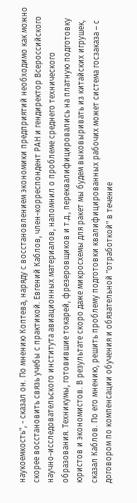наукоемкость", - сказал он. По мнению Коптева, наряду с восстановлением экономики предприятий необходимо как можно скорее восстановить связь учебы с практикой. Евгений Каблов, член-корреспондент РАН и гендиректор Всероссийского научно-исследовательского института авиационных материалов, напомнил о проблеме среднего технического образования. Техникумы, готовившие токарей, фрезеровщиков и т.д., переквалифицировались на платную подготовку юристов и экономистов. В результате скоро даже микросхемы для ракет мы будем выковыривать из китайских игрушек, сказал Каблов. По его мнению, решить проблему подготовки квалифицированных рабочих может система госзаказа – с договором по компенсации обучения и обязательной "отработкой" в течение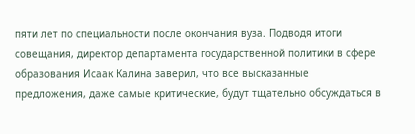пяти лет по специальности после окончания вуза. Подводя итоги совещания, директор департамента государственной политики в сфере образования Исаак Калина заверил, что все высказанные предложения, даже самые критические, будут тщательно обсуждаться в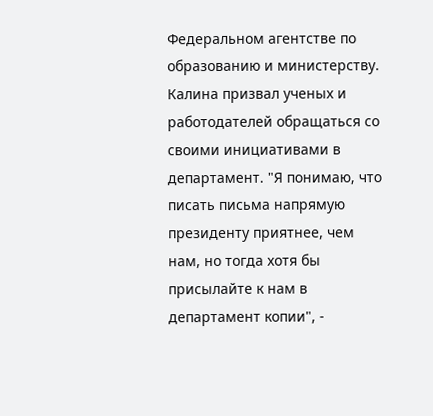Федеральном агентстве по образованию и министерству. Калина призвал ученых и работодателей обращаться со своими инициативами в департамент. "Я понимаю, что писать письма напрямую президенту приятнее, чем нам, но тогда хотя бы присылайте к нам в департамент копии", -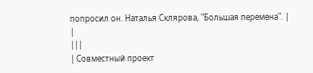попросил он. Наталья Склярова, "Большая перемена". |
|
|||
| Совместный проект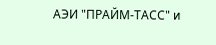АЭИ "ПРАЙМ-ТАСС" и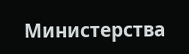Министерства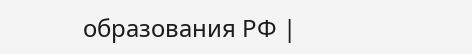образования РФ |